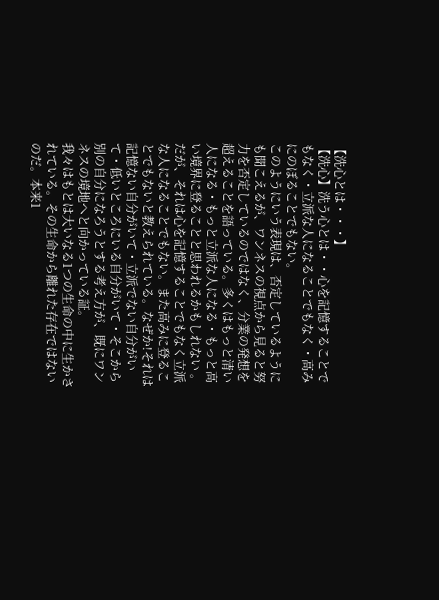【洗心とは・・・】
【洗心】洗う心とは・・心を記憶することでもなく・立派な人になることでもなく・高みにのぼることでもない。
このようにいう表現は、否定しているようにも聞こえるが、ワンネスの視点から見ると努力を否定しているのではなく、分業の発想を超えることを語っている。多くはもっと清い人になる・もっと立派な人になる・もっと高い境界に登ることと思われるかもしれない 。
だが、それは心を記憶することでもなく立派な人になることでもない。また高みに登ることでもないと教えられている。なぜか!それは記憶ない自分がいて・立派でない自分がいて・低いところにいる自分がいて・そこから別の自分になろうとする考え方が、既にワンネスの境地へと向かっている証。
我々はもとは大いなる1つの生命の中に生かされている。その生命から離れた存在ではないのだ。本来1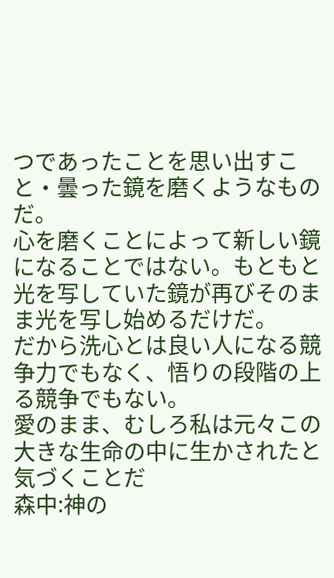つであったことを思い出すこと・曇った鏡を磨くようなものだ。
心を磨くことによって新しい鏡になることではない。もともと光を写していた鏡が再びそのまま光を写し始めるだけだ。
だから洗心とは良い人になる競争力でもなく、悟りの段階の上る競争でもない。
愛のまま、むしろ私は元々この大きな生命の中に生かされたと気づくことだ
森中:神の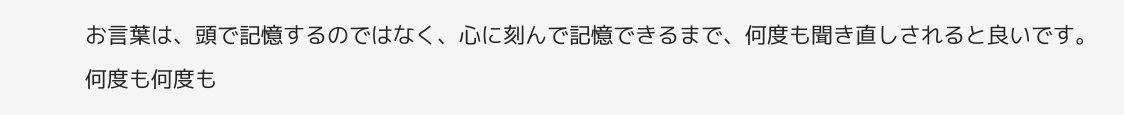お言葉は、頭で記憶するのではなく、心に刻んで記憶できるまで、何度も聞き直しされると良いです。何度も何度も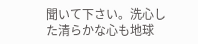聞いて下さい。洗心した清らかな心も地球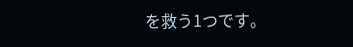を救う1つです。